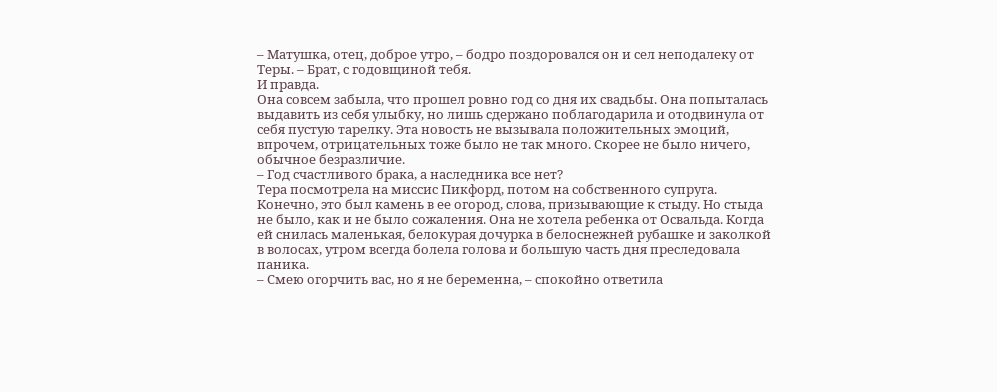– Матушка, отец, доброе утро, – бодро поздоровался он и сел неподалеку от Теры. – Брат, с годовщиной тебя.
И правда.
Она совсем забыла, что прошел ровно год со дня их свадьбы. Она попыталась выдавить из себя улыбку, но лишь сдержано поблагодарила и отодвинула от себя пустую тарелку. Эта новость не вызывала положительных эмоций, впрочем, отрицательных тоже было не так много. Скорее не было ничего, обычное безразличие.
– Год счастливого брака, а наследника все нет?
Тера посмотрела на миссис Пикфорд, потом на собственного супруга. Конечно, это был камень в ее огород, слова, призывающие к стыду. Но стыда не было, как и не было сожаления. Она не хотела ребенка от Освальда. Когда ей снилась маленькая, белокурая дочурка в белоснежней рубашке и заколкой в волосах, утром всегда болела голова и большую часть дня преследовала паника.
– Смею огорчить вас, но я не беременна, – спокойно ответила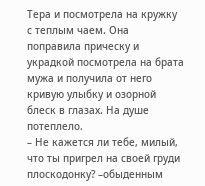Тера и посмотрела на кружку с теплым чаем. Она поправила прическу и украдкой посмотрела на брата мужа и получила от него кривую улыбку и озорной блеск в глазах. На душе потеплело.
– Не кажется ли тебе, милый, что ты пригрел на своей груди плоскодонку? –обыденным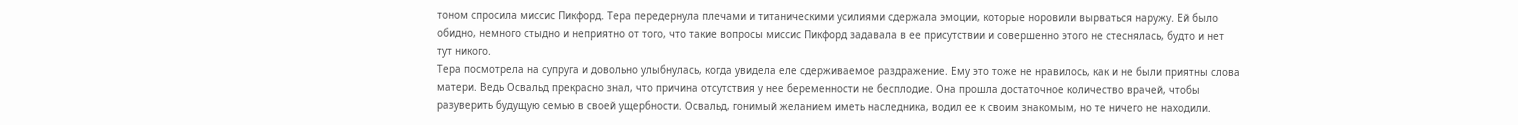тоном спросила миссис Пикфорд. Тера передернула плечами и титаническими усилиями сдержала эмоции, которые норовили вырваться наружу. Ей было обидно, немного стыдно и неприятно от того, что такие вопросы миссис Пикфорд задавала в ее присутствии и совершенно этого не стеснялась, будто и нет тут никого.
Тера посмотрела на супруга и довольно улыбнулась, когда увидела еле сдерживаемое раздражение. Ему это тоже не нравилось, как и не были приятны слова матери. Ведь Освальд прекрасно знал, что причина отсутствия у нее беременности не бесплодие. Она прошла достаточное количество врачей, чтобы разуверить будущую семью в своей ущербности. Освальд, гонимый желанием иметь наследника, водил ее к своим знакомым, но те ничего не находили.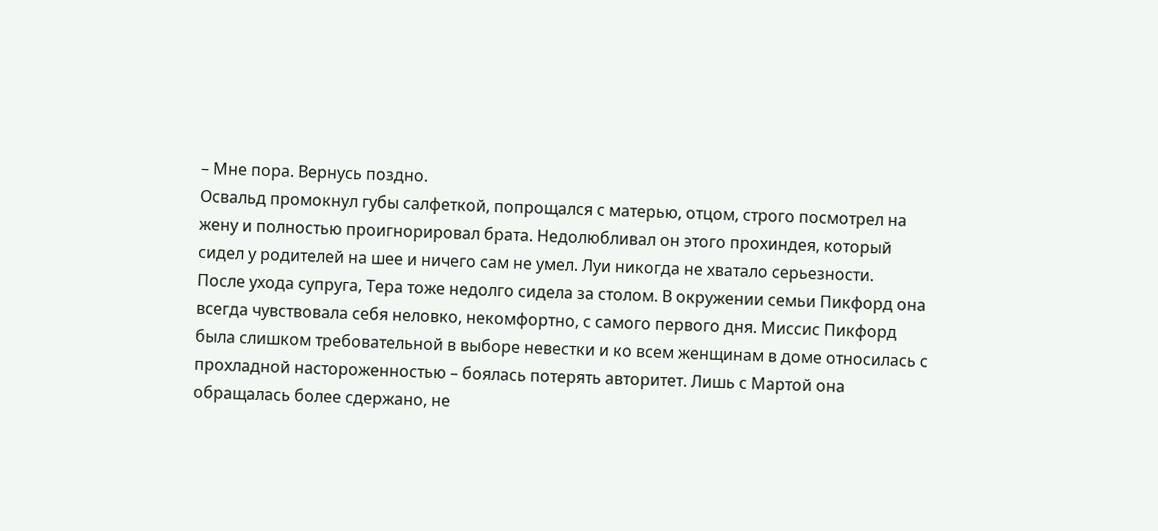– Мне пора. Вернусь поздно.
Освальд промокнул губы салфеткой, попрощался с матерью, отцом, строго посмотрел на жену и полностью проигнорировал брата. Недолюбливал он этого прохиндея, который сидел у родителей на шее и ничего сам не умел. Луи никогда не хватало серьезности.
После ухода супруга, Тера тоже недолго сидела за столом. В окружении семьи Пикфорд она всегда чувствовала себя неловко, некомфортно, с самого первого дня. Миссис Пикфорд была слишком требовательной в выборе невестки и ко всем женщинам в доме относилась с прохладной настороженностью – боялась потерять авторитет. Лишь с Мартой она обращалась более сдержано, не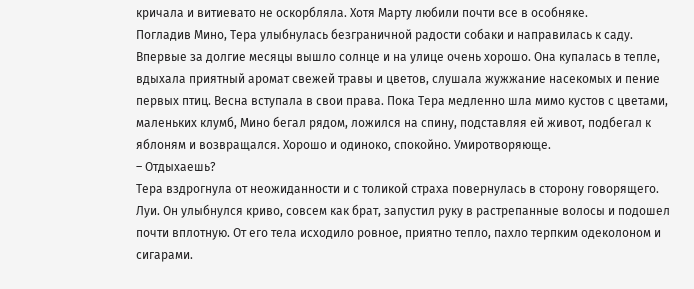кричала и витиевато не оскорбляла. Хотя Марту любили почти все в особняке.
Погладив Мино, Тера улыбнулась безграничной радости собаки и направилась к саду. Впервые за долгие месяцы вышло солнце и на улице очень хорошо. Она купалась в тепле, вдыхала приятный аромат свежей травы и цветов, слушала жужжание насекомых и пение первых птиц. Весна вступала в свои права. Пока Тера медленно шла мимо кустов с цветами, маленьких клумб, Мино бегал рядом, ложился на спину, подставляя ей живот, подбегал к яблоням и возвращался. Хорошо и одиноко, спокойно. Умиротворяюще.
– Отдыхаешь?
Тера вздрогнула от неожиданности и с толикой страха повернулась в сторону говорящего. Луи. Он улыбнулся криво, совсем как брат, запустил руку в растрепанные волосы и подошел почти вплотную. От его тела исходило ровное, приятно тепло, пахло терпким одеколоном и сигарами.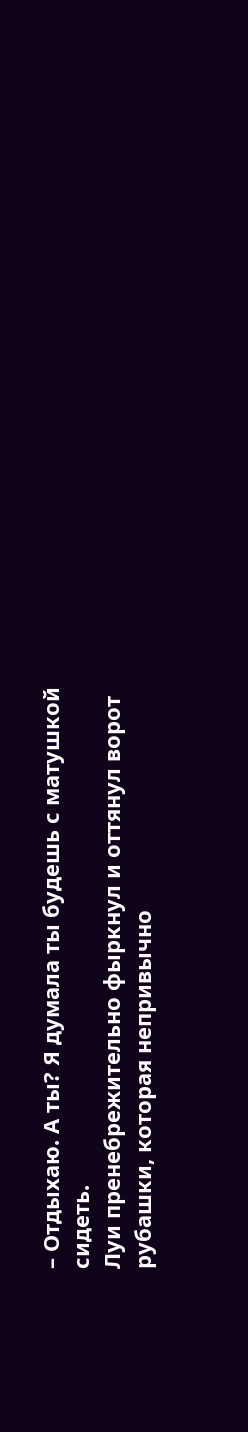– Отдыхаю. А ты? Я думала ты будешь с матушкой сидеть.
Луи пренебрежительно фыркнул и оттянул ворот рубашки, которая непривычно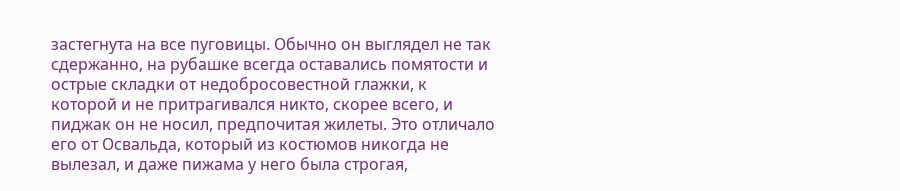застегнута на все пуговицы. Обычно он выглядел не так сдержанно, на рубашке всегда оставались помятости и острые складки от недобросовестной глажки, к которой и не притрагивался никто, скорее всего, и пиджак он не носил, предпочитая жилеты. Это отличало его от Освальда, который из костюмов никогда не вылезал, и даже пижама у него была строгая,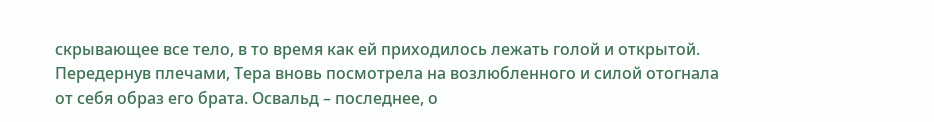скрывающее все тело, в то время как ей приходилось лежать голой и открытой.
Передернув плечами, Тера вновь посмотрела на возлюбленного и силой отогнала от себя образ его брата. Освальд – последнее, о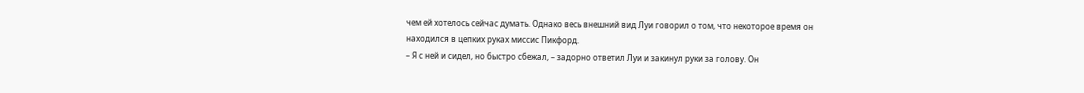чем ей хотелось сейчас думать. Однако весь внешний вид Луи говорил о том, что некоторое время он находился в цепких руках миссис Пикфорд.
– Я с ней и сидел, но быстро сбежал, – задорно ответил Луи и закинул руки за голову. Он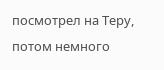посмотрел на Теру, потом немного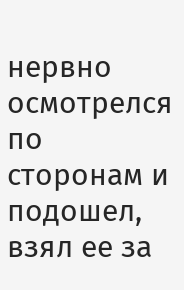нервно осмотрелся по сторонам и подошел, взял ее за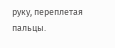руку, переплетая пальцы.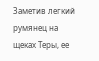Заметив легкий румянец на щеках Теры, ее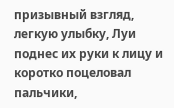призывный взгляд, легкую улыбку, Луи поднес их руки к лицу и коротко поцеловал пальчики,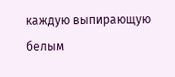каждую выпирающую белым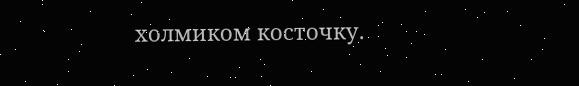холмиком косточку.